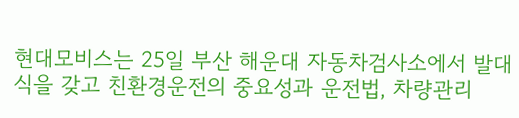현대모비스는 25일 부산 해운대 자동차검사소에서 발대식을 갖고 친환경운전의 중요성과 운전법, 차량관리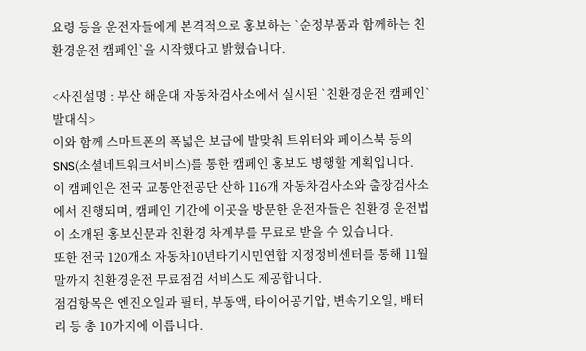요령 등을 운전자들에게 본격적으로 홍보하는 `순정부품과 함께하는 친환경운전 캠페인`을 시작했다고 밝혔습니다.

<사진설명 : 부산 해운대 자동차검사소에서 실시된 `친환경운전 캠페인` 발대식>
이와 함께 스마트폰의 폭넓은 보급에 발맞춰 트위터와 페이스북 등의 SNS(소셜네트워크서비스)를 통한 캠페인 홍보도 병행할 계획입니다.
이 캠페인은 전국 교통안전공단 산하 116개 자동차검사소와 출장검사소에서 진행되며, 캠페인 기간에 이곳을 방문한 운전자들은 친환경 운전법이 소개된 홍보신문과 친환경 차계부를 무료로 받을 수 있습니다.
또한 전국 120개소 자동차10년타기시민연합 지정정비센터를 통해 11월말까지 친환경운전 무료점검 서비스도 제공합니다.
점검항목은 엔진오일과 필터, 부동액, 타이어공기압, 변속기오일, 배터리 등 총 10가지에 이릅니다.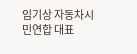임기상 자동차시민연합 대표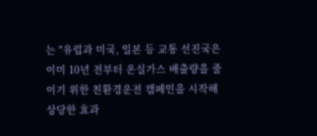는 "유럽과 미국, 일본 등 교통 선진국은 이미 10년 전부터 온실가스 배출량을 줄이기 위한 친환경운전 캠페인을 시작해 상당한 효과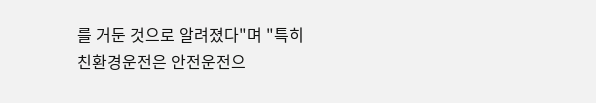를 거둔 것으로 알려졌다"며 "특히 친환경운전은 안전운전으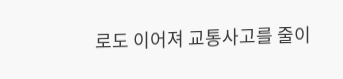로도 이어져 교통사고를 줄이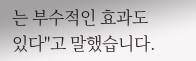는 부수적인 효과도 있다"고 말했습니다.